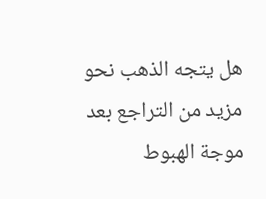هل يتجه الذهب نحو مزيد من التراجع بعد موجة الهبوط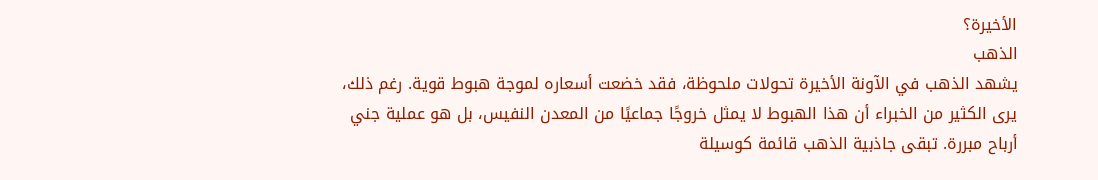الأخيرة؟
الذهب
يشهد الذهب في الآونة الأخيرة تحولات ملحوظة، فقد خضعت أسعاره لموجة هبوط قوية. رغم ذلك، يرى الكثير من الخبراء أن هذا الهبوط لا يمثل خروجًا جماعيًا من المعدن النفيس، بل هو عملية جني أرباح مبررة. تبقى جاذبية الذهب قائمة كوسيلة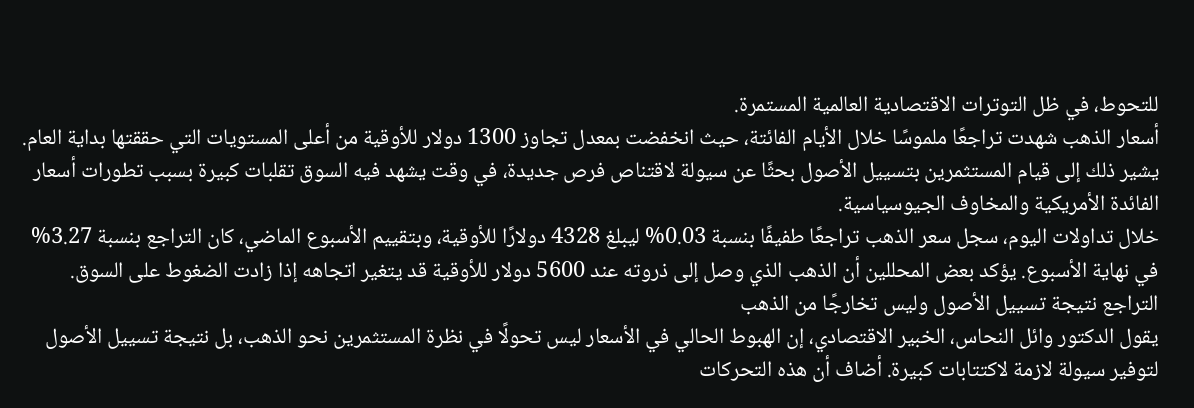للتحوط، في ظل التوترات الاقتصادية العالمية المستمرة.
أسعار الذهب شهدت تراجعًا ملموسًا خلال الأيام الفائتة، حيث انخفضت بمعدل تجاوز 1300 دولار للأوقية من أعلى المستويات التي حققتها بداية العام. يشير ذلك إلى قيام المستثمرين بتسييل الأصول بحثًا عن سيولة لاقتناص فرص جديدة، في وقت يشهد فيه السوق تقلبات كبيرة بسبب تطورات أسعار الفائدة الأمريكية والمخاوف الجيوسياسية.
خلال تداولات اليوم، سجل سعر الذهب تراجعًا طفيفًا بنسبة 0.03% ليبلغ 4328 دولارًا للأوقية، وبتقييم الأسبوع الماضي، كان التراجع بنسبة 3.27% في نهاية الأسبوع. يؤكد بعض المحللين أن الذهب الذي وصل إلى ذروته عند 5600 دولار للأوقية قد يتغير اتجاهه إذا زادت الضغوط على السوق.
التراجع نتيجة تسييل الأصول وليس تخارجًا من الذهب
يقول الدكتور وائل النحاس، الخبير الاقتصادي، إن الهبوط الحالي في الأسعار ليس تحولًا في نظرة المستثمرين نحو الذهب، بل نتيجة تسييل الأصول لتوفير سيولة لازمة لاكتتابات كبيرة. أضاف أن هذه التحركات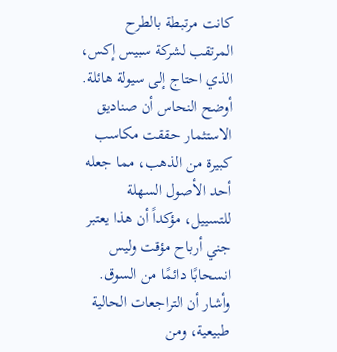كانت مرتبطة بالطرح المرتقب لشركة سبيس إكس، الذي احتاج إلى سيولة هائلة.
أوضح النحاس أن صناديق الاستثمار حققت مكاسب كبيرة من الذهب، مما جعله أحد الأصول السهلة للتسييل، مؤكداً أن هذا يعتبر جني أرباح مؤقت وليس انسحابًا دائمًا من السوق. وأشار أن التراجعات الحالية طبيعية، ومن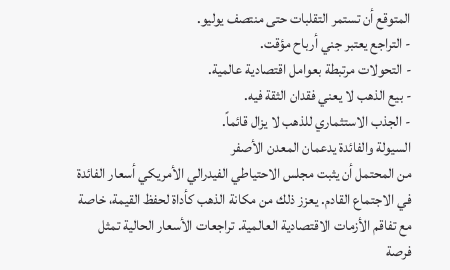المتوقع أن تستمر التقلبات حتى منتصف يوليو.
- التراجع يعتبر جني أرباح مؤقت.
- التحولات مرتبطة بعوامل اقتصادية عالمية.
- بيع الذهب لا يعني فقدان الثقة فيه.
- الجذب الاستثماري للذهب لا يزال قائماً.
السيولة والفائدة يدعمان المعدن الأصفر
من المحتمل أن يثبت مجلس الاحتياطي الفيدرالي الأمريكي أسعار الفائدة في الاجتماع القادم. يعزز ذلك من مكانة الذهب كأداة لحفظ القيمة، خاصة مع تفاقم الأزمات الاقتصادية العالمية. تراجعات الأسعار الحالية تمثل فرصة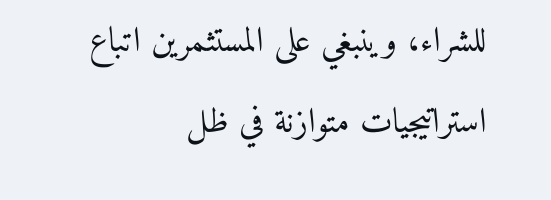للشراء، وينبغي على المستثمرين اتباع استراتيجيات متوازنة في ظل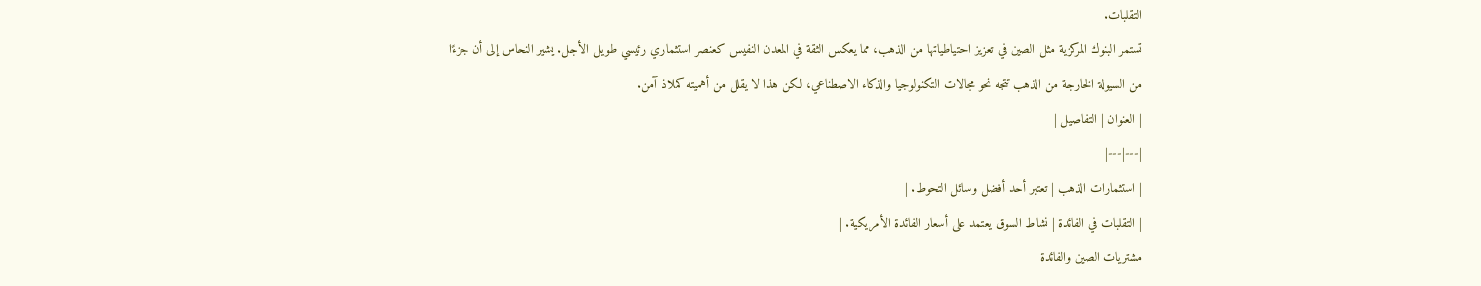التقلبات.
تستمر البنوك المركزية مثل الصين في تعزيز احتياطياتها من الذهب، مما يعكس الثقة في المعدن النفيس كعنصر استثماري رئيسي طويل الأجل. يشير النحاس إلى أن جزءًا من السيولة الخارجة من الذهب تتجه نحو مجالات التكنولوجيا والذكاء الاصطناعي، لكن هذا لا يقلل من أهميته كملاذ آمن.
| العنوان | التفاصيل |
|---|---|
| استثمارات الذهب | تعتبر أحد أفضل وسائل التحوط. |
| التقلبات في الفائدة | نشاط السوق يعتمد على أسعار الفائدة الأمريكية. |
مشتريات الصين والفائدة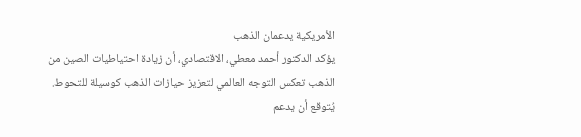الأمريكية يدعمان الذهب
يؤكد الدكتور أحمد معطي، الاقتصادي، أن زيادة احتياطيات الصين من الذهب تعكس التوجه العالمي لتعزيز حيازات الذهب كوسيلة للتحوط. يُتوقع أن يدعم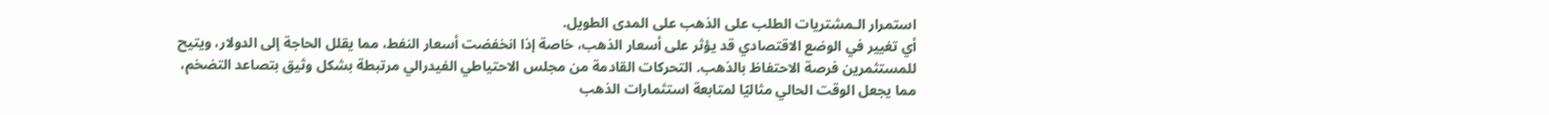استمرار الـمشتريات الطلب على الذهب على المدى الطويل.
أي تغيير في الوضع الاقتصادي قد يؤثر على أسعار الذهب، خاصة إذا انخفضت أسعار النفط، مما يقلل الحاجة إلى الدولار، ويتيح للمستثمرين فرصة الاحتفاظ بالذهب. التحركات القادمة من مجلس الاحتياطي الفيدرالي مرتبطة بشكل وثيق بتصاعد التضخم، مما يجعل الوقت الحالي مثاليًا لمتابعة استثمارات الذهب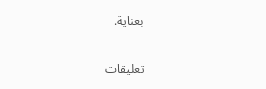بعناية.

تعليقات